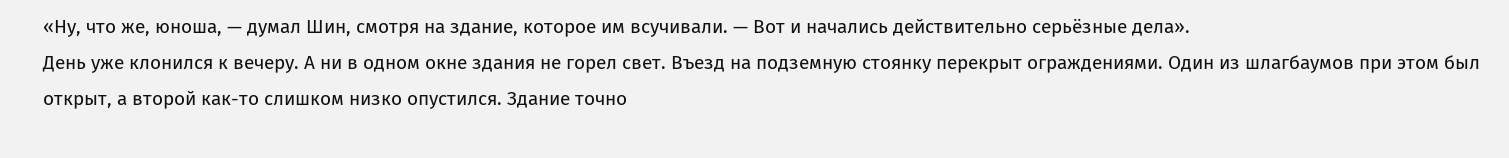«Ну, что же, юноша, — думал Шин, смотря на здание, которое им всучивали. — Вот и начались действительно серьёзные дела».
День уже клонился к вечеру. А ни в одном окне здания не горел свет. Въезд на подземную стоянку перекрыт ограждениями. Один из шлагбаумов при этом был открыт, а второй как-то слишком низко опустился. Здание точно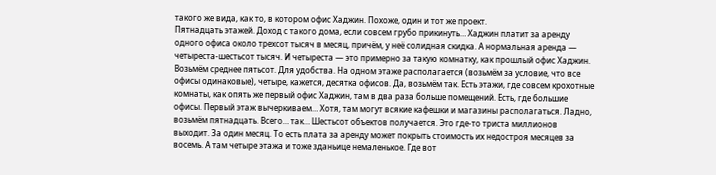такого же вида, как то, в котором офис Хаджин. Похоже, один и тот же проект.
Пятнадцать этажей. Доход с такого дома, если совсем грубо прикинуть… Хаджин платит за аренду одного офиса около трехсот тысяч в месяц, причём, у неё солидная скидка. А нормальная аренда — четыреста-шестьсот тысяч. И четыреста — это примерно за такую комнатку, как прошлый офис Хаджин.
Возьмём среднее пятьсот. Для удобства. На одном этаже располагается (возьмём за условие, что все офисы одинаковые), четыре, кажется, десятка офисов. Да, возьмём так. Есть этажи, где совсем крохотные комнаты, как опять же первый офис Хаджин, там в два раза больше помещений. Есть, где большие офисы. Первый этаж вычеркиваем… Хотя, там могут всякие кафешки и магазины располагаться. Ладно, возьмём пятнадцать. Всего… так… Шестьсот объектов получается. Это где-то триста миллионов выходит. За один месяц. То есть плата за аренду может покрыть стоимость их недостроя месяцев за восемь. А там четыре этажа и тоже зданьице немаленькое. Где вот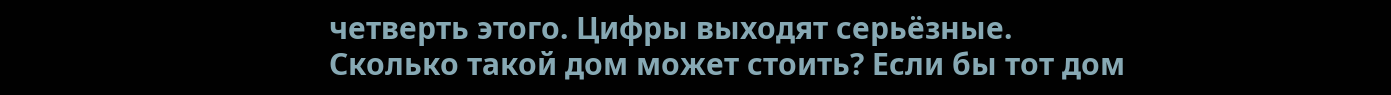четверть этого. Цифры выходят серьёзные.
Сколько такой дом может стоить? Если бы тот дом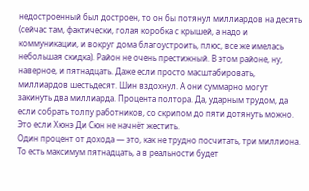недостроенный был достроен, то он бы потянул миллиардов на десять (сейчас там, фактически, голая коробка с крышей, а надо и коммуникации, и вокруг дома благоустроить, плюс, все же имелась небольшая скидка). Район не очень престижный. В этом районе, ну, наверное, и пятнадцать. Даже если просто масштабировать, миллиардов шестьдесят. Шин вздохнул. А они суммарно могут закинуть два миллиарда. Процента полтора. Да, ударным трудом, да если собрать толпу работников, со скрипом до пяти дотянуть можно. Это если Хюнэ Ди Сюн не начнёт жестить.
Один процент от дохода — это, как не трудно посчитать, три миллиона. То есть максимум пятнадцать, а в реальности будет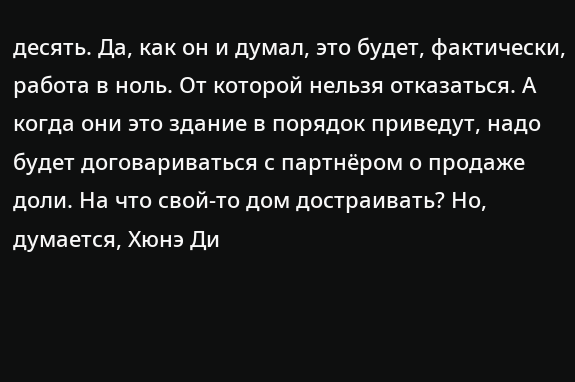десять. Да, как он и думал, это будет, фактически, работа в ноль. От которой нельзя отказаться. А когда они это здание в порядок приведут, надо будет договариваться с партнёром о продаже доли. На что свой-то дом достраивать? Но, думается, Хюнэ Ди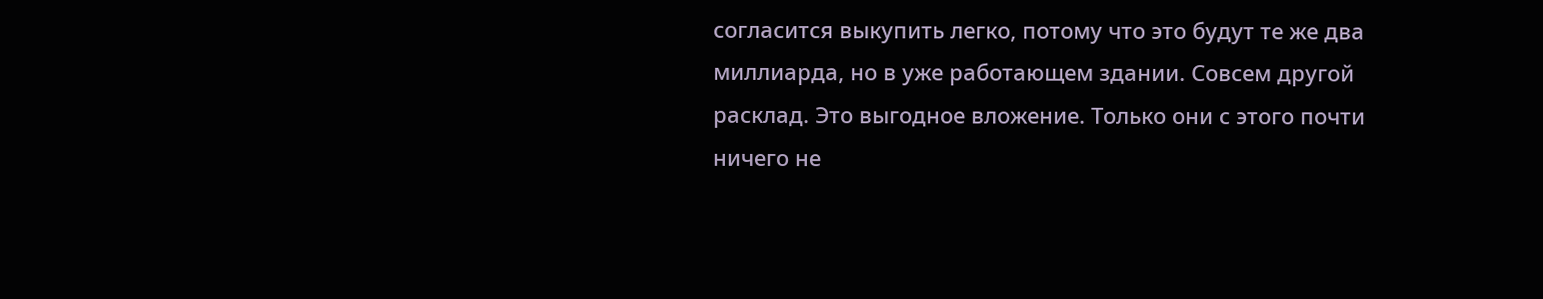согласится выкупить легко, потому что это будут те же два миллиарда, но в уже работающем здании. Совсем другой расклад. Это выгодное вложение. Только они с этого почти ничего не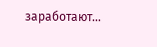заработают…